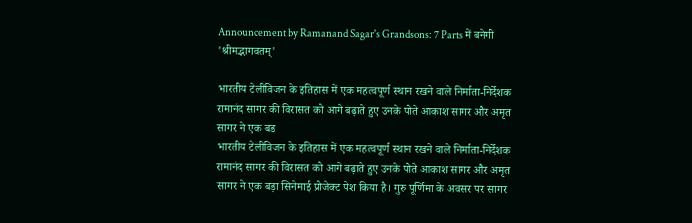Announcement by Ramanand Sagar's Grandsons: 7 Parts में बनेगी 'श्रीमद्भागवतम्'

भारतीय टेलीविजन के इतिहास में एक महत्वपूर्ण स्थान रखने वाले निर्माता-निर्देशक रामानंद सागर की विरासत को आगे बढ़ाते हुए उनके पोते आकाश सागर और अमृत सागर ने एक बड
भारतीय टेलीविजन के इतिहास में एक महत्वपूर्ण स्थान रखने वाले निर्माता-निर्देशक रामानंद सागर की विरासत को आगे बढ़ाते हुए उनके पोते आकाश सागर और अमृत सागर ने एक बड़ा सिनेमाई प्रोजेक्ट पेश किया है। गुरु पूर्णिमा के अवसर पर सागर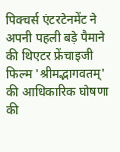पिक्चर्स एंटरटेनमेंट ने अपनी पहली बड़े पैमाने की थिएटर फ्रेंचाइजी फिल्म 'श्रीमद्भागवतम्' की आधिकारिक घोषणा की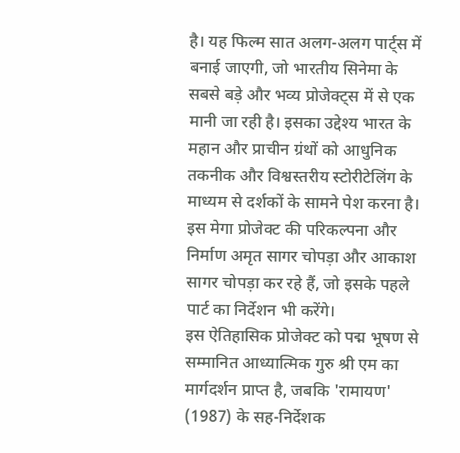है। यह फिल्म सात अलग-अलग पार्ट्स में बनाई जाएगी, जो भारतीय सिनेमा के सबसे बड़े और भव्य प्रोजेक्ट्स में से एक मानी जा रही है। इसका उद्देश्य भारत के महान और प्राचीन ग्रंथों को आधुनिक तकनीक और विश्वस्तरीय स्टोरीटेलिंग के माध्यम से दर्शकों के सामने पेश करना है। इस मेगा प्रोजेक्ट की परिकल्पना और निर्माण अमृत सागर चोपड़ा और आकाश सागर चोपड़ा कर रहे हैं, जो इसके पहले पार्ट का निर्देशन भी करेंगे।
इस ऐतिहासिक प्रोजेक्ट को पद्म भूषण से सम्मानित आध्यात्मिक गुरु श्री एम का मार्गदर्शन प्राप्त है, जबकि 'रामायण' (1987) के सह-निर्देशक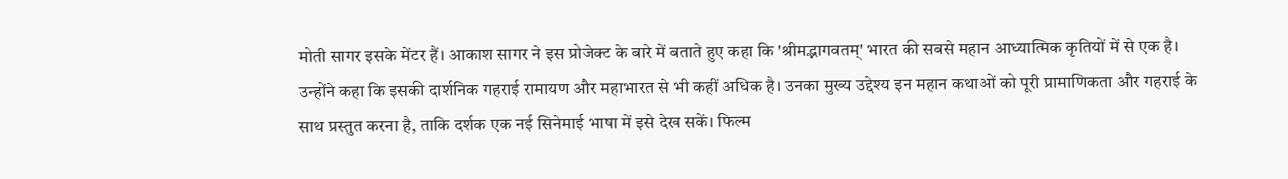मोती सागर इसके मेंटर हैं। आकाश सागर ने इस प्रोजेक्ट के बारे में बताते हुए कहा कि 'श्रीमद्भागवतम्' भारत की सबसे महान आध्यात्मिक कृतियों में से एक है। उन्होंने कहा कि इसकी दार्शनिक गहराई रामायण और महाभारत से भी कहीं अधिक है। उनका मुख्य उद्देश्य इन महान कथाओं को पूरी प्रामाणिकता और गहराई के साथ प्रस्तुत करना है, ताकि दर्शक एक नई सिनेमाई भाषा में इसे देख सकें। फिल्म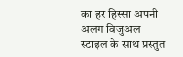का हर हिस्सा अपनी अलग विजुअल स्टाइल के साथ प्रस्तुत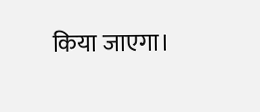किया जाएगा।